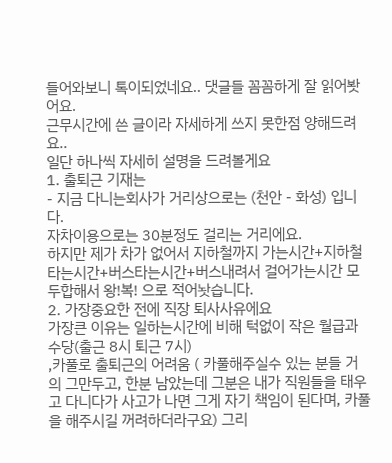들어와보니 톡이되었네요.. 댓글들 꼼꼼하게 잘 읽어봣어요.
근무시간에 쓴 글이라 자세하게 쓰지 못한점 양해드려요..
일단 하나씩 자세히 설명을 드려볼게요
1. 출퇴근 기재는
- 지금 다니는회사가 거리상으로는 (천안 - 화성) 입니다.
자차이용으로는 30분정도 걸리는 거리에요.
하지만 제가 차가 없어서 지하철까지 가는시간+지하철타는시간+버스타는시간+버스내려서 걸어가는시간 모두합해서 왕!복! 으로 적어놧습니다.
2. 가장중요한 전에 직장 퇴사사유에요
가장큰 이유는 일하는시간에 비해 턱없이 작은 월급과 수당(출근 8시 퇴근 7시)
,카풀로 출퇴근의 어려움 ( 카풀해주실수 있는 분들 거의 그만두고, 한분 남았는데 그분은 내가 직원들을 태우고 다니다가 사고가 나면 그게 자기 책임이 된다며, 카풀을 해주시길 꺼려하더라구요) 그리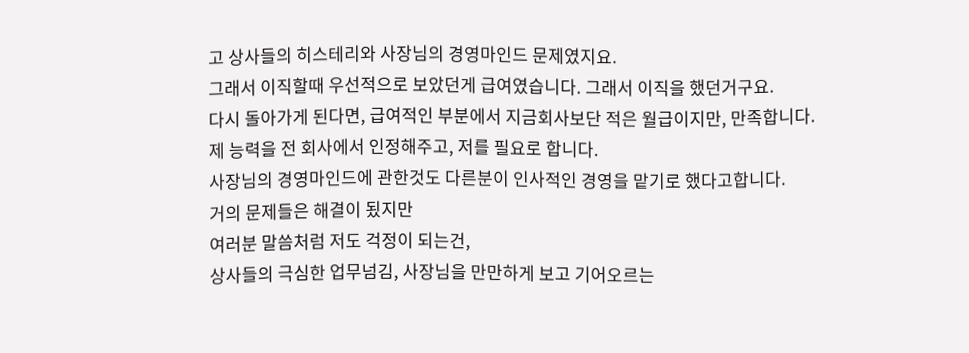고 상사들의 히스테리와 사장님의 경영마인드 문제였지요.
그래서 이직할때 우선적으로 보았던게 급여였습니다. 그래서 이직을 했던거구요.
다시 돌아가게 된다면, 급여적인 부분에서 지금회사보단 적은 월급이지만, 만족합니다.
제 능력을 전 회사에서 인정해주고, 저를 필요로 합니다.
사장님의 경영마인드에 관한것도 다른분이 인사적인 경영을 맡기로 했다고합니다.
거의 문제들은 해결이 됬지만
여러분 말씀처럼 저도 걱정이 되는건,
상사들의 극심한 업무넘김, 사장님을 만만하게 보고 기어오르는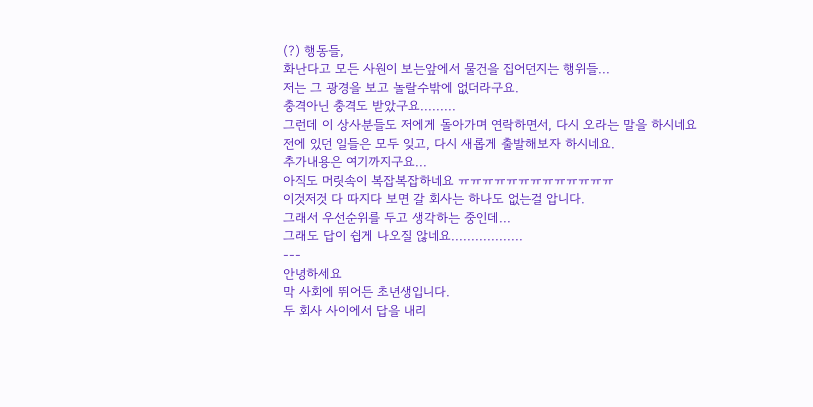(?) 행동들,
화난다고 모든 사원이 보는앞에서 물건을 집어던지는 행위들...
저는 그 광경을 보고 놀랄수밖에 없더라구요.
충격아닌 충격도 받았구요.........
그런데 이 상사분들도 저에게 돌아가며 연락하면서, 다시 오라는 말을 하시네요
전에 있던 일들은 모두 잊고, 다시 새롭게 출발해보자 하시네요.
추가내용은 여기까지구요...
아직도 머릿속이 복잡복잡하네요 ㅠㅠㅠㅠㅠㅠㅠㅠㅠㅠㅠㅠㅠ
이것저것 다 따지다 보면 갈 회사는 하나도 없는걸 압니다.
그래서 우선순위를 두고 생각하는 중인데...
그래도 답이 쉽게 나오질 않네요..................
---
안녕하세요
막 사회에 뛰어든 초년생입니다.
두 회사 사이에서 답을 내리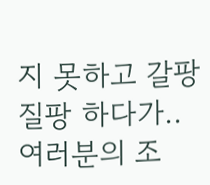지 못하고 갈팡질팡 하다가..
여러분의 조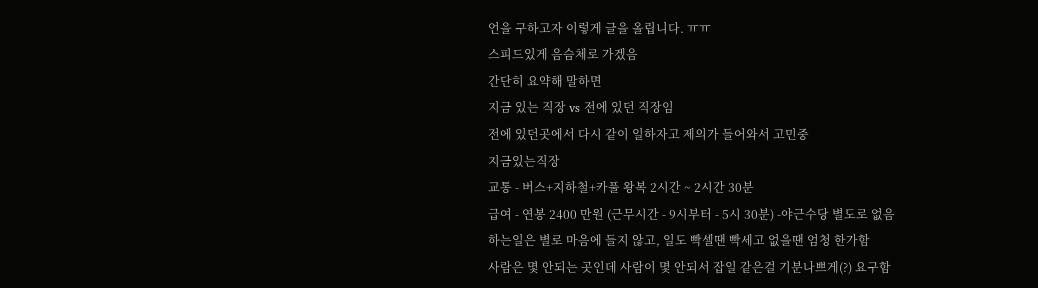언을 구하고자 이렇게 글을 올립니다. ㅠㅠ
스피드있게 음슴체로 가겠음
간단히 요약해 말하면
지금 있는 직장 vs 전에 있던 직장임
전에 있던곳에서 다시 같이 일하자고 제의가 들어와서 고민중
지금있는직장
교통 - 버스+지하철+카풀 왕복 2시간 ~ 2시간 30분
급여 - 연봉 2400 만원 (근무시간 - 9시부터 - 5시 30분) -야근수당 별도로 없음
하는일은 별로 마음에 들지 않고, 일도 빡셀땐 빡세고 없을땐 엄청 한가함
사람은 몇 안되는 곳인데 사람이 몇 안되서 잡일 같은걸 기분나쁘게(?) 요구함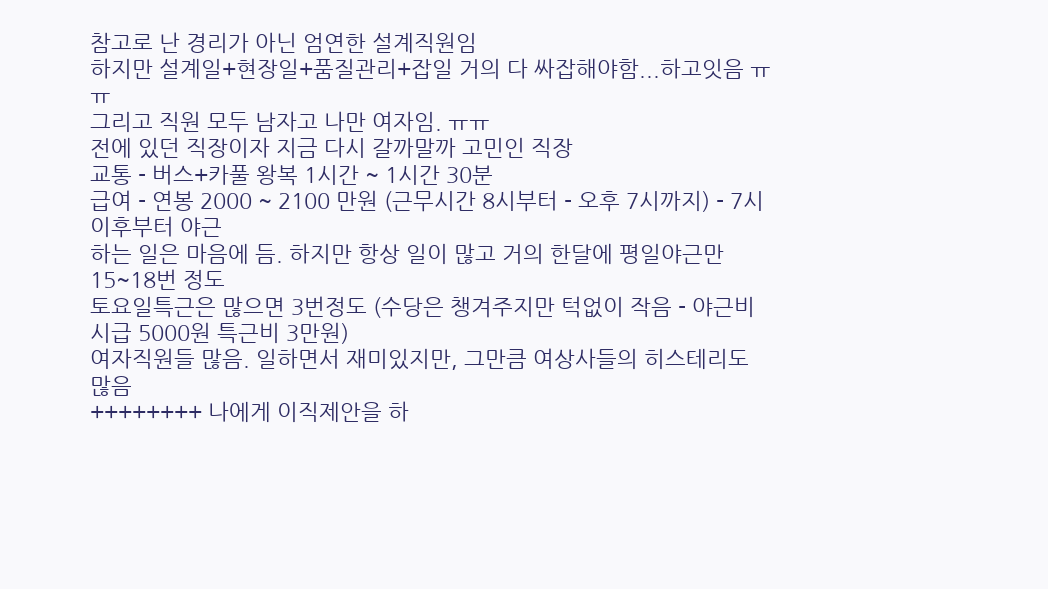참고로 난 경리가 아닌 엄연한 설계직원임
하지만 설계일+현장일+품질관리+잡일 거의 다 싸잡해야함...하고잇음 ㅠㅠ
그리고 직원 모두 남자고 나만 여자임. ㅠㅠ
전에 있던 직장이자 지금 다시 갈까말까 고민인 직장
교통 - 버스+카풀 왕복 1시간 ~ 1시간 30분
급여 - 연봉 2000 ~ 2100 만원 (근무시간 8시부터 - 오후 7시까지) - 7시이후부터 야근
하는 일은 마음에 듬. 하지만 항상 일이 많고 거의 한달에 평일야근만 15~18번 정도
토요일특근은 많으면 3번정도 (수당은 챙겨주지만 턱없이 작음 - 야근비시급 5000원 특근비 3만원)
여자직원들 많음. 일하면서 재미있지만, 그만큼 여상사들의 히스테리도 많음
++++++++ 나에게 이직제안을 하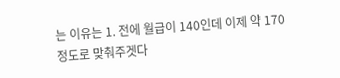는 이유는 1. 전에 월급이 140인데 이제 약 170정도로 맞춰주겟다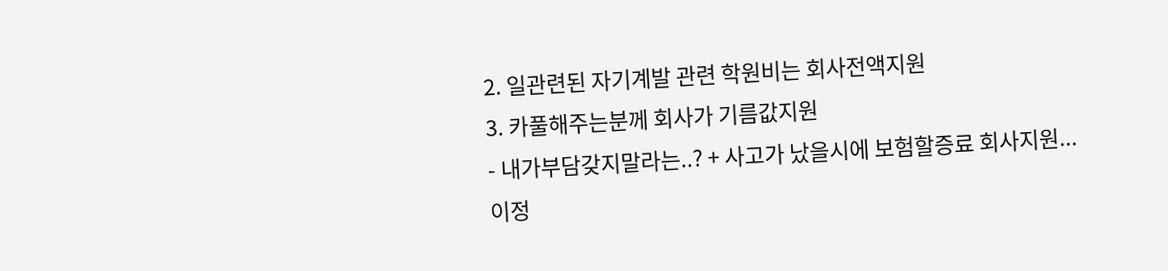2. 일관련된 자기계발 관련 학원비는 회사전액지원
3. 카풀해주는분께 회사가 기름값지원
- 내가부담갖지말라는..? + 사고가 났을시에 보험할증료 회사지원...
이정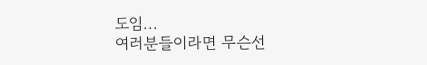도임...
여러분들이라면 무슨선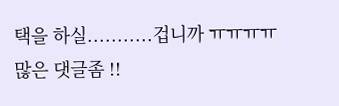택을 하실...........겁니까 ㅠㅠㅠㅠ
많은 댓글좀 !!